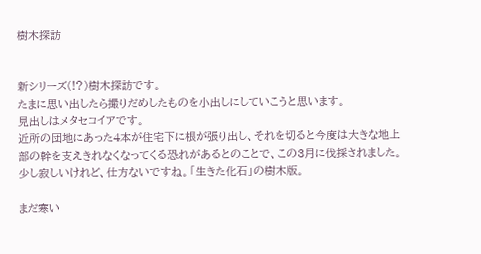樹木探訪


新シリーズ(!?)樹木探訪です。
たまに思い出したら撮りだめしたものを小出しにしていこうと思います。
見出しはメタセコイアです。
近所の団地にあった4本が住宅下に根が張り出し、それを切ると今度は大きな地上部の幹を支えきれなくなってくる恐れがあるとのことで、この3月に伐採されました。
少し寂しいけれど、仕方ないですね。「生きた化石」の樹木版。

まだ寒い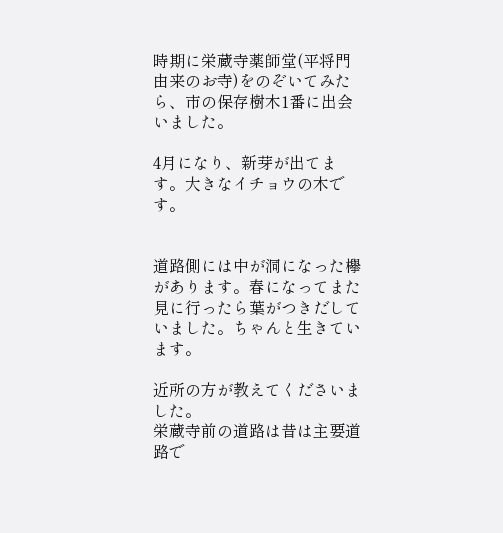時期に栄蔵寺薬師堂(平将門由来のお寺)をのぞいてみたら、市の保存樹木1番に出会いました。

4月になり、新芽が出てます。大きなイチョウの木です。


道路側には中が洞になった欅があります。春になってまた見に行ったら葉がつきだしていました。ちゃんと生きています。

近所の方が教えてくださいました。
栄蔵寺前の道路は昔は主要道路で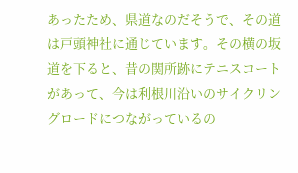あったため、県道なのだそうで、その道は戸頭神社に通じています。その横の坂道を下ると、昔の関所跡にテニスコートがあって、今は利根川沿いのサイクリングロードにつながっているの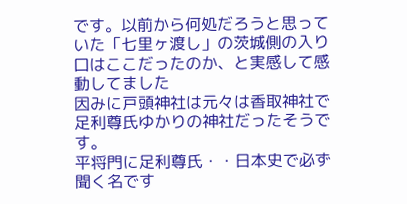です。以前から何処だろうと思っていた「七里ヶ渡し」の茨城側の入り口はここだったのか、と実感して感動してました
因みに戸頭神社は元々は香取神社で足利尊氏ゆかりの神社だったそうです。
平将門に足利尊氏・・日本史で必ず聞く名です